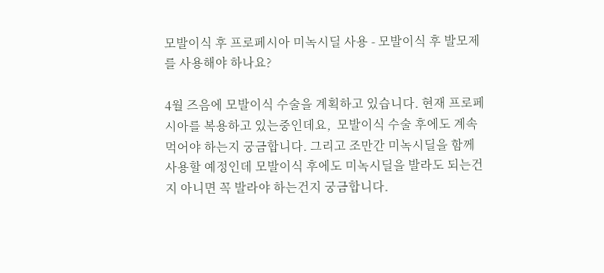모발이식 후 프로페시아 미녹시딜 사용 - 모발이식 후 발모제를 사용해야 하나요?

4월 즈음에 모발이식 수술을 계획하고 있습니다. 현재 프로페시아를 복용하고 있는중인데요,  모발이식 수술 후에도 계속 먹어야 하는지 궁금합니다. 그리고 조만간 미녹시딜을 함께 사용할 예정인데 모발이식 후에도 미녹시딜을 발라도 되는건지 아니면 꼭 발라야 하는건지 궁금합니다.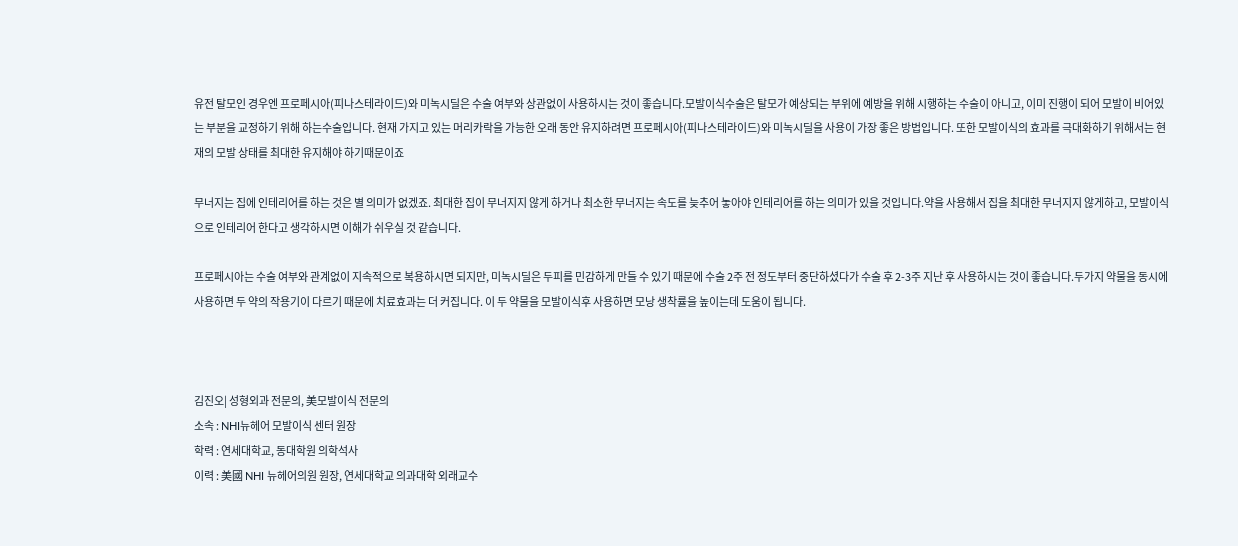유전 탈모인 경우엔 프로페시아(피나스테라이드)와 미녹시딜은 수술 여부와 상관없이 사용하시는 것이 좋습니다.모발이식수술은 탈모가 예상되는 부위에 예방을 위해 시행하는 수술이 아니고, 이미 진행이 되어 모발이 비어있는 부분을 교정하기 위해 하는수술입니다. 현재 가지고 있는 머리카락을 가능한 오래 동안 유지하려면 프로페시아(피나스테라이드)와 미녹시딜을 사용이 가장 좋은 방법입니다. 또한 모발이식의 효과를 극대화하기 위해서는 현재의 모발 상태를 최대한 유지해야 하기때문이죠

무너지는 집에 인테리어를 하는 것은 별 의미가 없겠죠. 최대한 집이 무너지지 않게 하거나 최소한 무너지는 속도를 늦추어 놓아야 인테리어를 하는 의미가 있을 것입니다.약을 사용해서 집을 최대한 무너지지 않게하고, 모발이식으로 인테리어 한다고 생각하시면 이해가 쉬우실 것 같습니다.

프로페시아는 수술 여부와 관계없이 지속적으로 복용하시면 되지만, 미녹시딜은 두피를 민감하게 만들 수 있기 때문에 수술 2주 전 정도부터 중단하셨다가 수술 후 2-3주 지난 후 사용하시는 것이 좋습니다.두가지 약물을 동시에 사용하면 두 약의 작용기이 다르기 때문에 치료효과는 더 커집니다. 이 두 약물을 모발이식후 사용하면 모낭 생착률을 높이는데 도움이 됩니다.



김진오| 성형외과 전문의, 美모발이식 전문의
소속 : NHI뉴헤어 모발이식 센터 원장
학력 : 연세대학교, 동대학원 의학석사
이력 : 美國 NHI 뉴헤어의원 원장, 연세대학교 의과대학 외래교수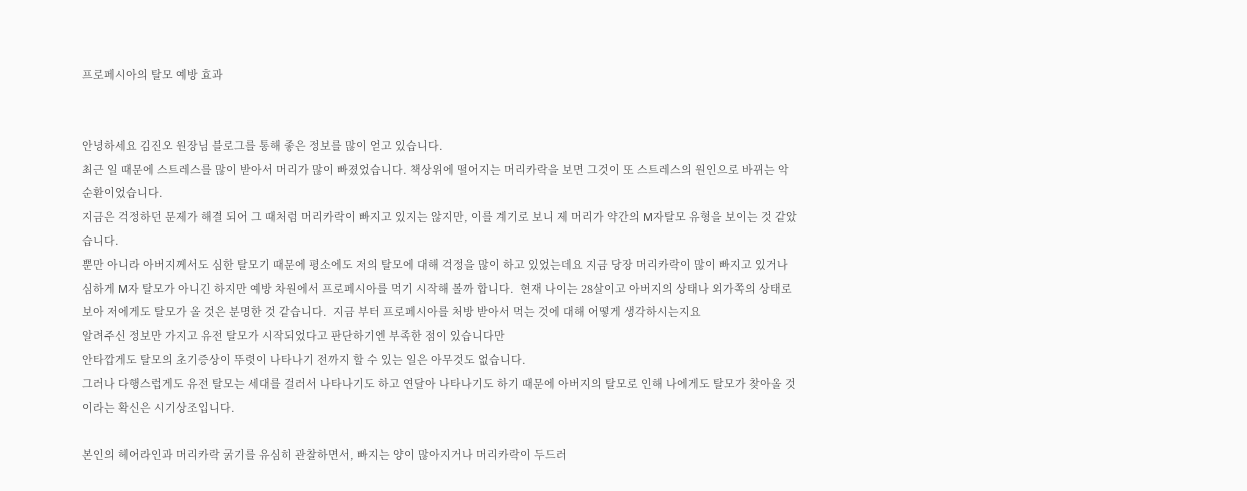프로페시아의 탈모 예방 효과


안녕하세요 김진오 원장님 블로그를 통해 좋은 정보를 많이 얻고 있습니다.
최근 일 때문에 스트레스를 많이 받아서 머리가 많이 빠졌었습니다. 책상위에 떨어지는 머리카락을 보면 그것이 또 스트레스의 원인으로 바뀌는 악순환이었습니다.
지금은 걱정하던 문제가 해결 되어 그 때처럼 머리카락이 빠지고 있지는 않지만, 이를 계기로 보니 제 머리가 약간의 M자탈모 유형을 보이는 것 같았습니다.
뿐만 아니라 아버지께서도 심한 탈모기 때문에 평소에도 저의 탈모에 대해 걱정을 많이 하고 있었는데요 지금 당장 머리카락이 많이 빠지고 있거나 심하게 M자 탈모가 아니긴 하지만 예방 차원에서 프로페시아를 먹기 시작해 볼까 합니다.  현재 나이는 28살이고 아버지의 상태나 외가쪽의 상태로 보아 저에게도 탈모가 올 것은 분명한 것 같습니다.  지금 부터 프로페시아를 처방 받아서 먹는 것에 대해 어떻게 생각하시는지요
알려주신 정보만 가지고 유전 탈모가 시작되었다고 판단하기엔 부족한 점이 있습니다만
안타깝게도 탈모의 초기증상이 뚜렷이 나타나기 전까지 할 수 있는 일은 아무것도 없습니다.
그러나 다행스럽게도 유전 탈모는 세대를 걸러서 나타나기도 하고 연달아 나타나기도 하기 때문에 아버지의 탈모로 인해 나에게도 탈모가 찾아올 것이라는 확신은 시기상조입니다.

본인의 헤어라인과 머리카락 굵기를 유심히 관찰하면서, 빠지는 양이 많아지거나 머리카락이 두드러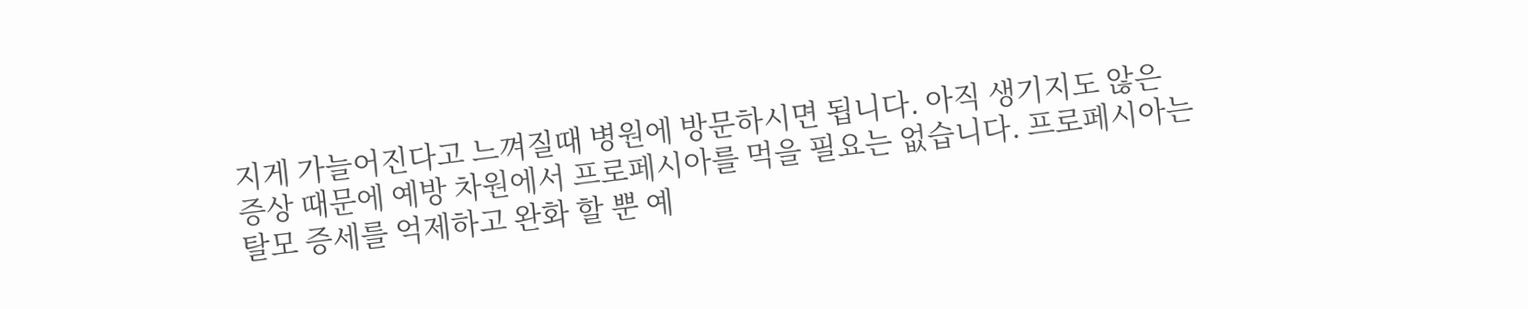지게 가늘어진다고 느껴질때 병원에 방문하시면 됩니다. 아직 생기지도 않은 증상 때문에 예방 차원에서 프로페시아를 먹을 필요는 없습니다. 프로페시아는 탈모 증세를 억제하고 완화 할 뿐 예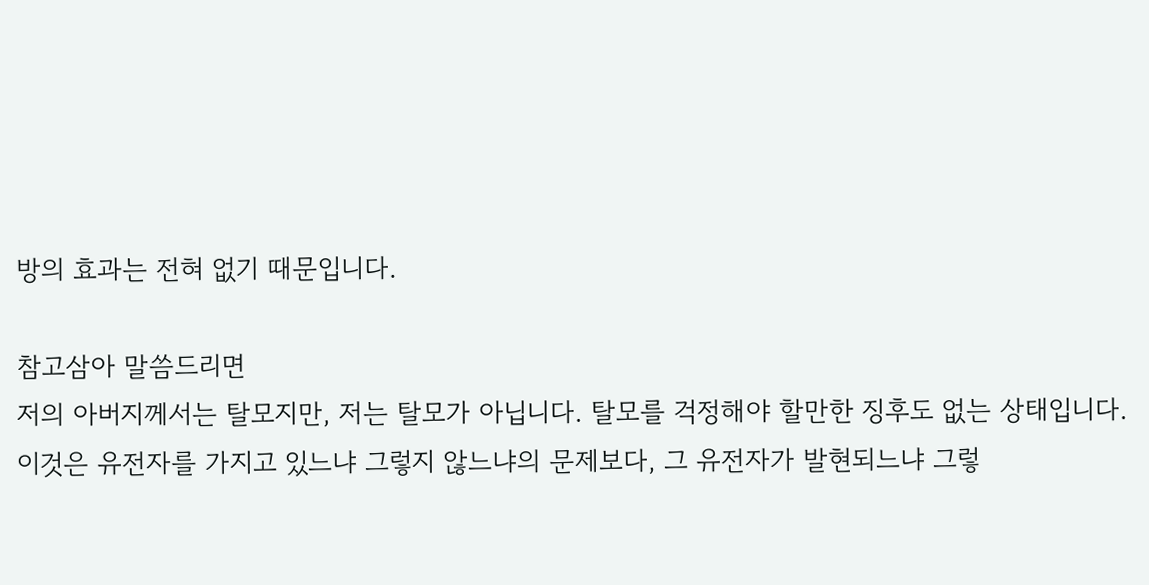방의 효과는 전혀 없기 때문입니다.

참고삼아 말씀드리면
저의 아버지께서는 탈모지만, 저는 탈모가 아닙니다. 탈모를 걱정해야 할만한 징후도 없는 상태입니다.
이것은 유전자를 가지고 있느냐 그렇지 않느냐의 문제보다, 그 유전자가 발현되느냐 그렇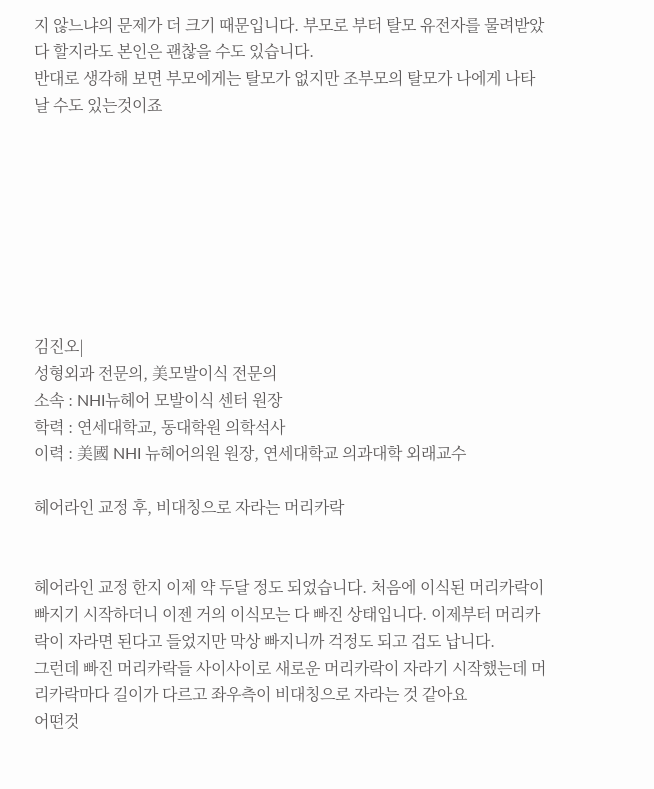지 않느냐의 문제가 더 크기 때문입니다. 부모로 부터 탈모 유전자를 물려받았다 할지라도 본인은 괜찮을 수도 있습니다.
반대로 생각해 보면 부모에게는 탈모가 없지만 조부모의 탈모가 나에게 나타날 수도 있는것이죠








김진오|
성형외과 전문의, 美모발이식 전문의
소속 : NHI뉴헤어 모발이식 센터 원장
학력 : 연세대학교, 동대학원 의학석사
이력 : 美國 NHI 뉴헤어의원 원장, 연세대학교 의과대학 외래교수

헤어라인 교정 후, 비대칭으로 자라는 머리카락


헤어라인 교정 한지 이제 약 두달 정도 되었습니다. 처음에 이식된 머리카락이 빠지기 시작하더니 이젠 거의 이식모는 다 빠진 상태입니다. 이제부터 머리카락이 자라면 된다고 들었지만 막상 빠지니까 걱정도 되고 겁도 납니다.
그런데 빠진 머리카락들 사이사이로 새로운 머리카락이 자라기 시작했는데 머리카락마다 길이가 다르고 좌우측이 비대칭으로 자라는 것 같아요
어떤것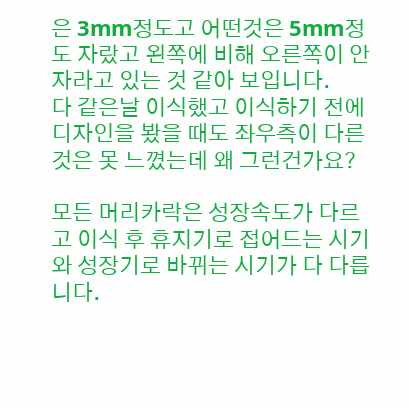은 3mm정도고 어떤것은 5mm정도 자랐고 왼쪽에 비해 오른쪽이 안자라고 있는 것 같아 보입니다.
다 같은날 이식했고 이식하기 전에 디자인을 봤을 때도 좌우측이 다른것은 못 느꼈는데 왜 그런건가요?

모든 머리카락은 성장속도가 다르고 이식 후 휴지기로 접어드는 시기와 성장기로 바뀌는 시기가 다 다릅니다.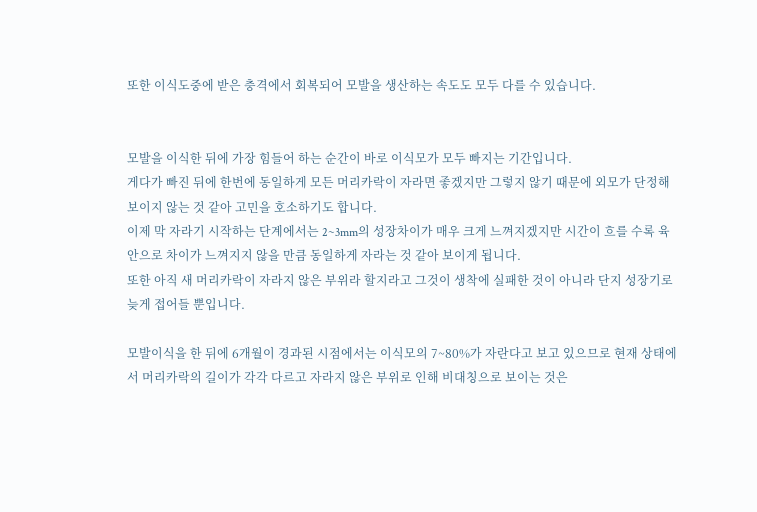또한 이식도중에 받은 충격에서 회복되어 모발을 생산하는 속도도 모두 다를 수 있습니다.


모발을 이식한 뒤에 가장 힘들어 하는 순간이 바로 이식모가 모두 빠지는 기간입니다.
게다가 빠진 뒤에 한번에 동일하게 모든 머리카락이 자라면 좋겠지만 그렇지 않기 때문에 외모가 단정해 보이지 않는 것 같아 고민을 호소하기도 합니다.
이제 막 자라기 시작하는 단계에서는 2~3mm의 성장차이가 매우 크게 느껴지겠지만 시간이 흐를 수록 육안으로 차이가 느껴지지 않을 만큼 동일하게 자라는 것 같아 보이게 됩니다.
또한 아직 새 머리카락이 자라지 않은 부위라 할지라고 그것이 생착에 실패한 것이 아니라 단지 성장기로 늦게 접어들 뿐입니다.

모발이식을 한 뒤에 6개월이 경과된 시점에서는 이식모의 7~80%가 자란다고 보고 있으므로 현재 상태에서 머리카락의 길이가 각각 다르고 자라지 않은 부위로 인해 비대칭으로 보이는 것은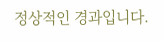정상적인 경과입니다.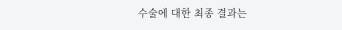수술에 대한 최종 결과는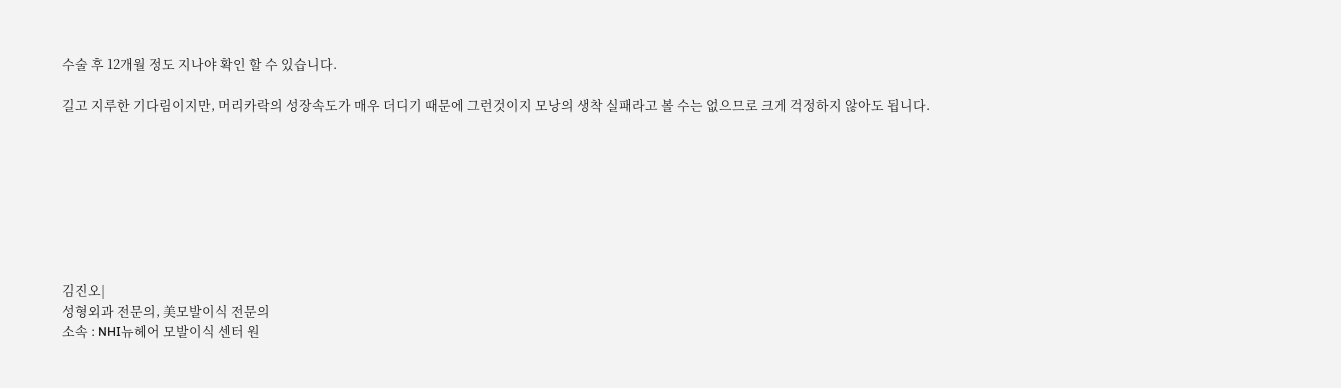수술 후 12개월 정도 지나야 확인 할 수 있습니다.

길고 지루한 기다림이지만, 머리카락의 성장속도가 매우 더디기 때문에 그런것이지 모낭의 생착 실패라고 볼 수는 없으므로 크게 걱정하지 않아도 됩니다.








김진오|
성형외과 전문의, 美모발이식 전문의
소속 : NHI뉴헤어 모발이식 센터 원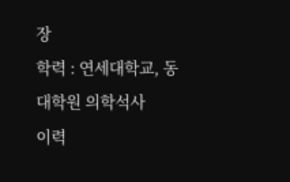장
학력 : 연세대학교, 동대학원 의학석사
이력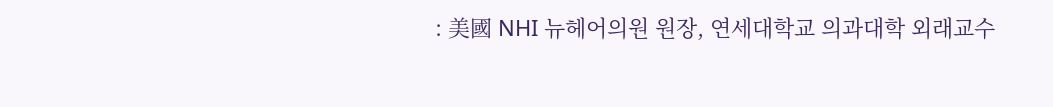: 美國 NHI 뉴헤어의원 원장, 연세대학교 의과대학 외래교수